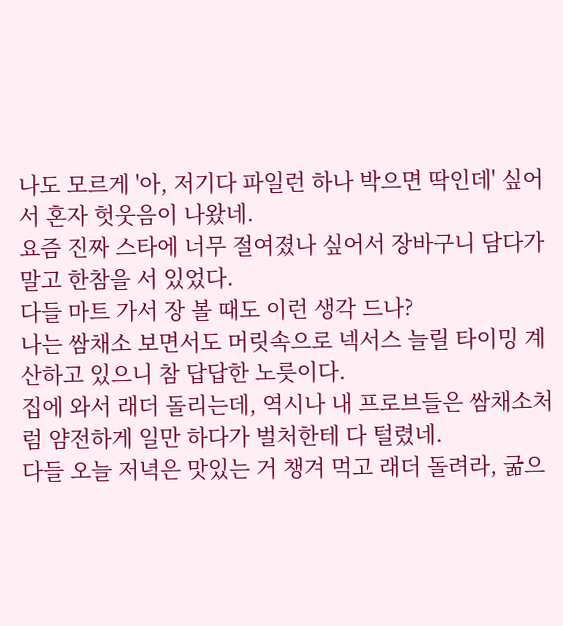나도 모르게 '아, 저기다 파일런 하나 박으면 딱인데' 싶어서 혼자 헛웃음이 나왔네.
요즘 진짜 스타에 너무 절여졌나 싶어서 장바구니 담다가 말고 한참을 서 있었다.
다들 마트 가서 장 볼 때도 이런 생각 드나?
나는 쌈채소 보면서도 머릿속으로 넥서스 늘릴 타이밍 계산하고 있으니 참 답답한 노릇이다.
집에 와서 래더 돌리는데, 역시나 내 프로브들은 쌈채소처럼 얌전하게 일만 하다가 벌처한테 다 털렸네.
다들 오늘 저녁은 맛있는 거 챙겨 먹고 래더 돌려라, 굶으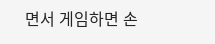면서 게임하면 손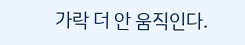가락 더 안 움직인다.